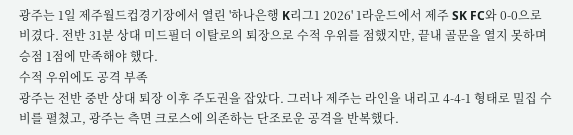광주는 1일 제주월드컵경기장에서 열린 '하나은행 K리그1 2026' 1라운드에서 제주 SK FC와 0-0으로 비겼다. 전반 31분 상대 미드필더 이탈로의 퇴장으로 수적 우위를 점했지만, 끝내 골문을 열지 못하며 승점 1점에 만족해야 했다.
수적 우위에도 공격 부족
광주는 전반 중반 상대 퇴장 이후 주도권을 잡았다. 그러나 제주는 라인을 내리고 4-4-1 형태로 밀집 수비를 펼쳤고, 광주는 측면 크로스에 의존하는 단조로운 공격을 반복했다.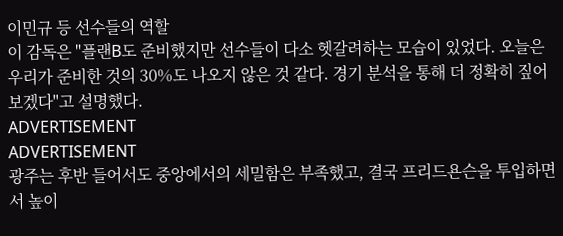이민규 등 선수들의 역할
이 감독은 "플랜B도 준비했지만 선수들이 다소 헷갈려하는 모습이 있었다. 오늘은 우리가 준비한 것의 30%도 나오지 않은 것 같다. 경기 분석을 통해 더 정확히 짚어보겠다"고 설명했다.
ADVERTISEMENT
ADVERTISEMENT
광주는 후반 들어서도 중앙에서의 세밀함은 부족했고, 결국 프리드욘슨을 투입하면서 높이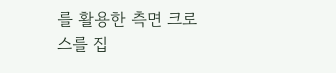를 활용한 측면 크로스를 집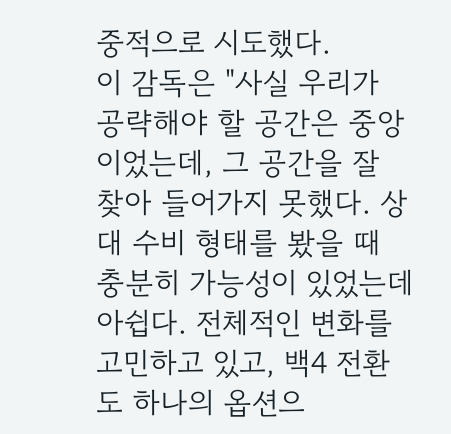중적으로 시도했다.
이 감독은 "사실 우리가 공략해야 할 공간은 중앙이었는데, 그 공간을 잘 찾아 들어가지 못했다. 상대 수비 형태를 봤을 때 충분히 가능성이 있었는데 아쉽다. 전체적인 변화를 고민하고 있고, 백4 전환도 하나의 옵션으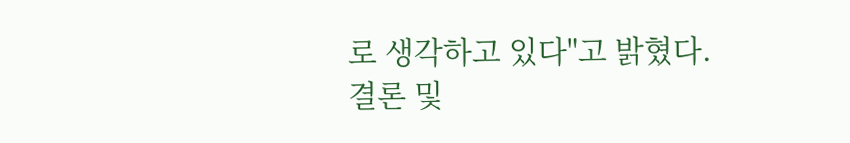로 생각하고 있다"고 밝혔다.
결론 및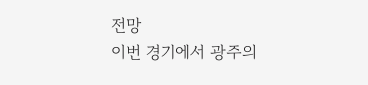전망
이번 경기에서 광주의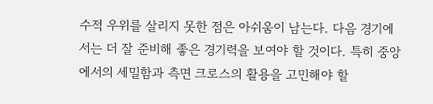수적 우위를 살리지 못한 점은 아쉬움이 남는다. 다음 경기에서는 더 잘 준비해 좋은 경기력을 보여야 할 것이다. 특히 중앙에서의 세밀함과 측면 크로스의 활용을 고민해야 할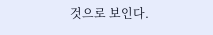것으로 보인다.